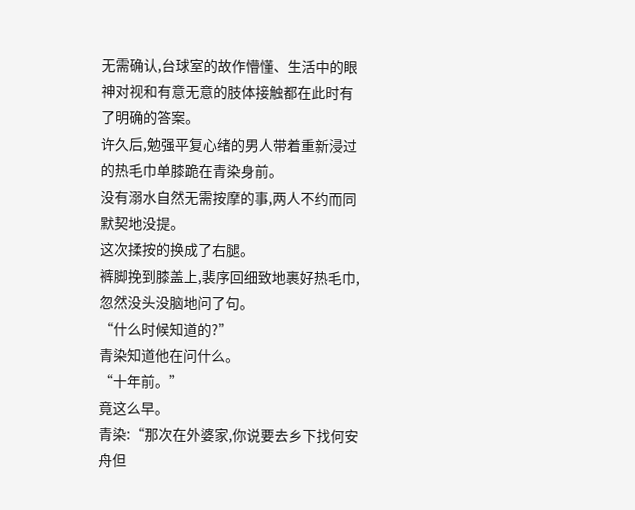无需确认,台球室的故作懵懂、生活中的眼神对视和有意无意的肢体接触都在此时有了明确的答案。
许久后,勉强平复心绪的男人带着重新浸过的热毛巾单膝跪在青染身前。
没有溺水自然无需按摩的事,两人不约而同默契地没提。
这次揉按的换成了右腿。
裤脚挽到膝盖上,裴序回细致地裹好热毛巾,忽然没头没脑地问了句。
“什么时候知道的?”
青染知道他在问什么。
“十年前。”
竟这么早。
青染:“那次在外婆家,你说要去乡下找何安舟但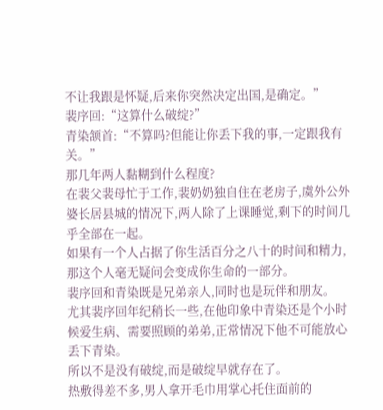不让我跟是怀疑,后来你突然决定出国,是确定。”
裴序回:“这算什么破绽?”
青染颔首:“不算吗?但能让你丢下我的事,一定跟我有关。”
那几年两人黏糊到什么程度?
在裴父裴母忙于工作,裴奶奶独自住在老房子,虞外公外婆长居县城的情况下,两人除了上课睡觉,剩下的时间几乎全部在一起。
如果有一个人占据了你生活百分之八十的时间和精力,那这个人毫无疑问会变成你生命的一部分。
裴序回和青染既是兄弟亲人,同时也是玩伴和朋友。
尤其裴序回年纪稍长一些,在他印象中青染还是个小时候爱生病、需要照顾的弟弟,正常情况下他不可能放心丢下青染。
所以不是没有破绽,而是破绽早就存在了。
热敷得差不多,男人拿开毛巾用掌心托住面前的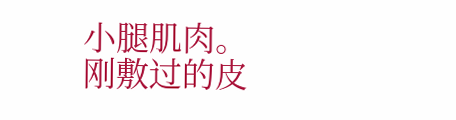小腿肌肉。
刚敷过的皮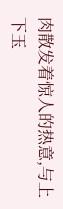肉散发着惊人的热意,与上下玉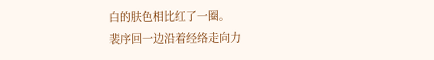白的肤色相比红了一圈。
裴序回一边沿着经络走向力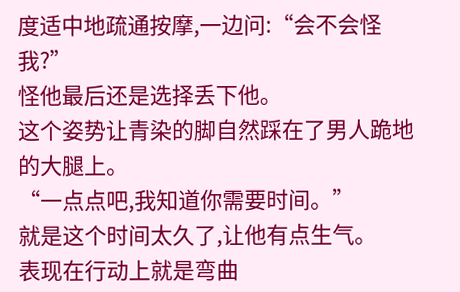度适中地疏通按摩,一边问:“会不会怪我?”
怪他最后还是选择丢下他。
这个姿势让青染的脚自然踩在了男人跪地的大腿上。
“一点点吧,我知道你需要时间。”
就是这个时间太久了,让他有点生气。
表现在行动上就是弯曲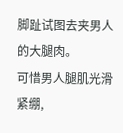脚趾试图去夹男人的大腿肉。
可惜男人腿肌光滑紧绷,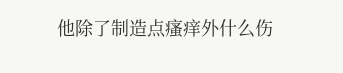他除了制造点瘙痒外什么伤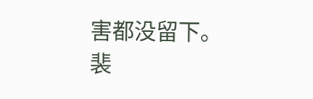害都没留下。
裴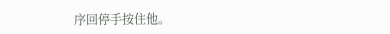序回停手按住他。